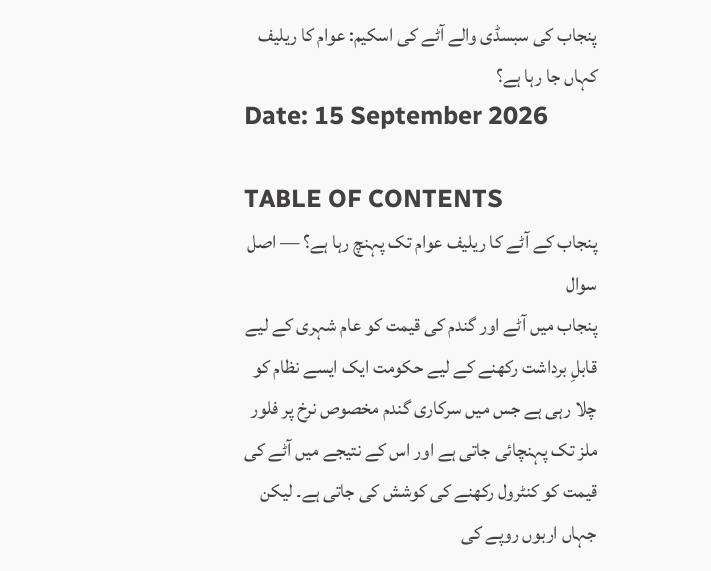پنجاب کی سبسڈی والے آٹے کی اسکیم: عوام کا ریلیف کہاں جا رہا ہے؟
Date: 15 September 2026

TABLE OF CONTENTS
پنجاب کے آٹے کا ریلیف عوام تک پہنچ رہا ہے؟ — اصل سوال
پنجاب میں آٹے اور گندم کی قیمت کو عام شہری کے لیے قابلِ برداشت رکھنے کے لیے حکومت ایک ایسے نظام کو چلا رہی ہے جس میں سرکاری گندم مخصوص نرخ پر فلور ملز تک پہنچائی جاتی ہے اور اس کے نتیجے میں آٹے کی قیمت کو کنٹرول رکھنے کی کوشش کی جاتی ہے۔ لیکن جہاں اربوں روپے کی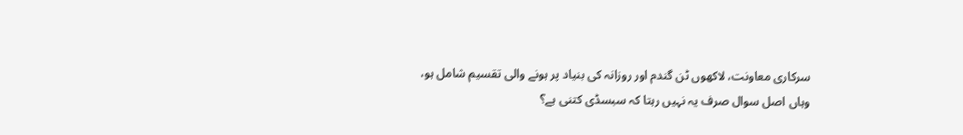سرکاری معاونت، لاکھوں ٹن گندم اور روزانہ کی بنیاد پر ہونے والی تقسیم شامل ہو، وہاں اصل سوال صرف یہ نہیں رہتا کہ سبسڈی کتنی ہے؟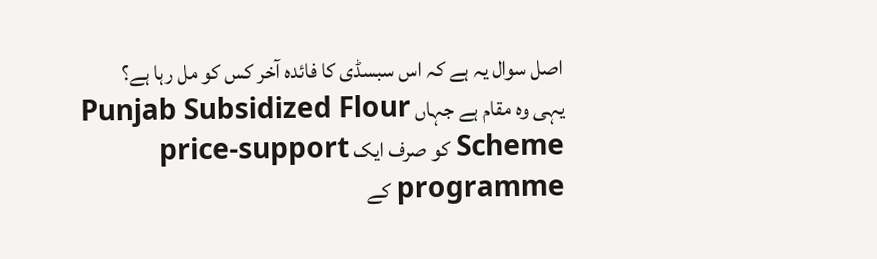اصل سوال یہ ہے کہ اس سبسڈی کا فائدہ آخر کس کو مل رہا ہے؟
یہی وہ مقام ہے جہاں Punjab Subsidized Flour Scheme کو صرف ایک price-support programme کے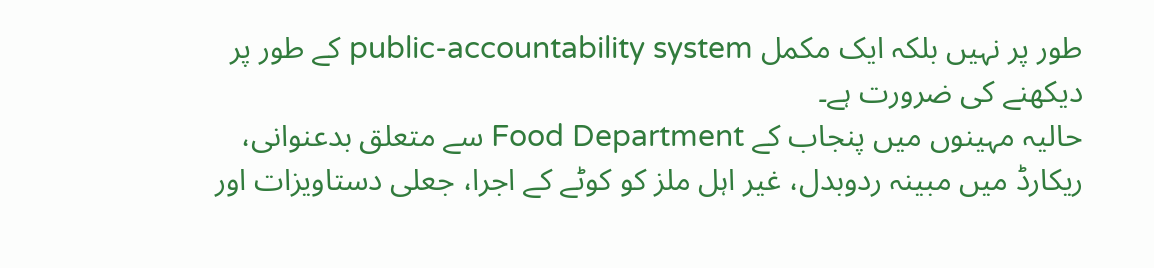طور پر نہیں بلکہ ایک مکمل public-accountability system کے طور پر دیکھنے کی ضرورت ہے۔
حالیہ مہینوں میں پنجاب کے Food Department سے متعلق بدعنوانی، ریکارڈ میں مبینہ ردوبدل، غیر اہل ملز کو کوٹے کے اجرا، جعلی دستاویزات اور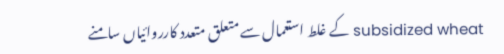subsidized wheat کے غلط استعمال سے متعلق متعدد کارروائیاں سامنے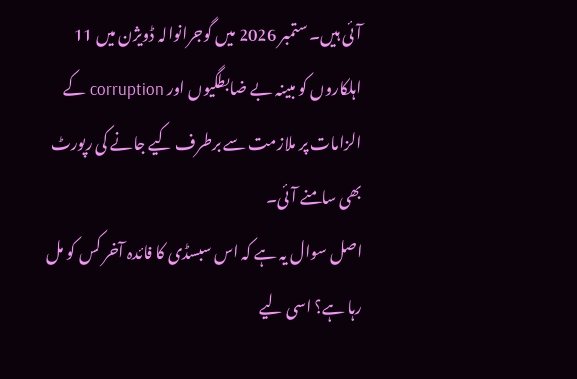آئی ہیں۔ ستمبر 2026 میں گوجرانوالہ ڈویژن میں 11 اہلکاروں کو مبینہ بے ضابطگیوں اور corruption کے الزامات پر ملازمت سے برطرف کیے جانے کی رپورٹ بھی سامنے آئی۔
اصل سوال یہ ہے کہ اس سبسڈی کا فائدہ آخر کس کو مل رہا ہے؟ اسی لیے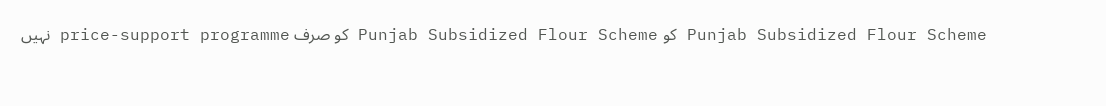Punjab Subsidized Flour Scheme کو Punjab Subsidized Flour Scheme کو صرف price-support programme نہیں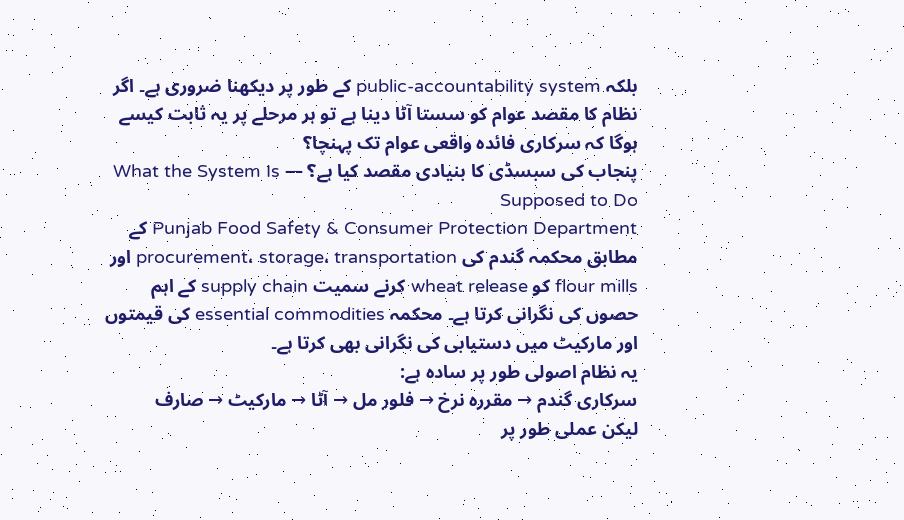بلکہ public-accountability system کے طور پر دیکھنا ضروری ہے۔ اگر نظام کا مقصد عوام کو سستا آٹا دینا ہے تو ہر مرحلے پر یہ ثابت کیسے ہوگا کہ سرکاری فائدہ واقعی عوام تک پہنچا؟
پنجاب کی سبسڈی کا بنیادی مقصد کیا ہے؟ — What the System Is Supposed to Do
Punjab Food Safety & Consumer Protection Department کے مطابق محکمہ گندم کی procurement، storage، transportation اور flour mills کو wheat release کرنے سمیت supply chain کے اہم حصوں کی نگرانی کرتا ہے۔ محکمہ essential commodities کی قیمتوں اور مارکیٹ میں دستیابی کی نگرانی بھی کرتا ہے۔
یہ نظام اصولی طور پر سادہ ہے:
سرکاری گندم → مقررہ نرخ → فلور مل → آٹا → مارکیٹ → صارف
لیکن عملی طور پر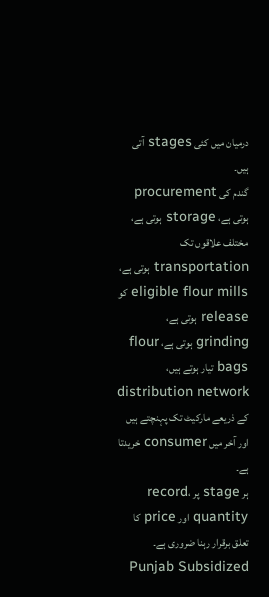درمیان میں کئی stages آتی ہیں۔
گندم کی procurement ہوتی ہے، storage ہوتی ہے، مختلف علاقوں تک transportation ہوتی ہے، eligible flour mills کو release ہوتی ہے، grinding ہوتی ہے، flour bags تیار ہوتے ہیں، distribution network کے ذریعے مارکیٹ تک پہنچتے ہیں اور آخر میں consumer خریدتا ہے۔
ہر stage پر record، quantity اور price کا تعلق برقرار رہنا ضروری ہے۔ Punjab Subsidized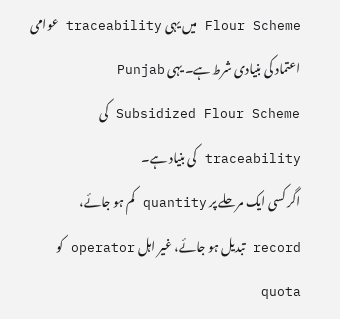Flour Scheme میں یہی traceability عوامی اعتماد کی بنیادی شرط ہے۔ یہی Punjab Subsidized Flour Scheme کی traceability کی بنیاد ہے۔
اگر کسی ایک مرحلے پر quantity کم ہو جائے، record تبدیل ہو جائے، غیر اہل operator کو quota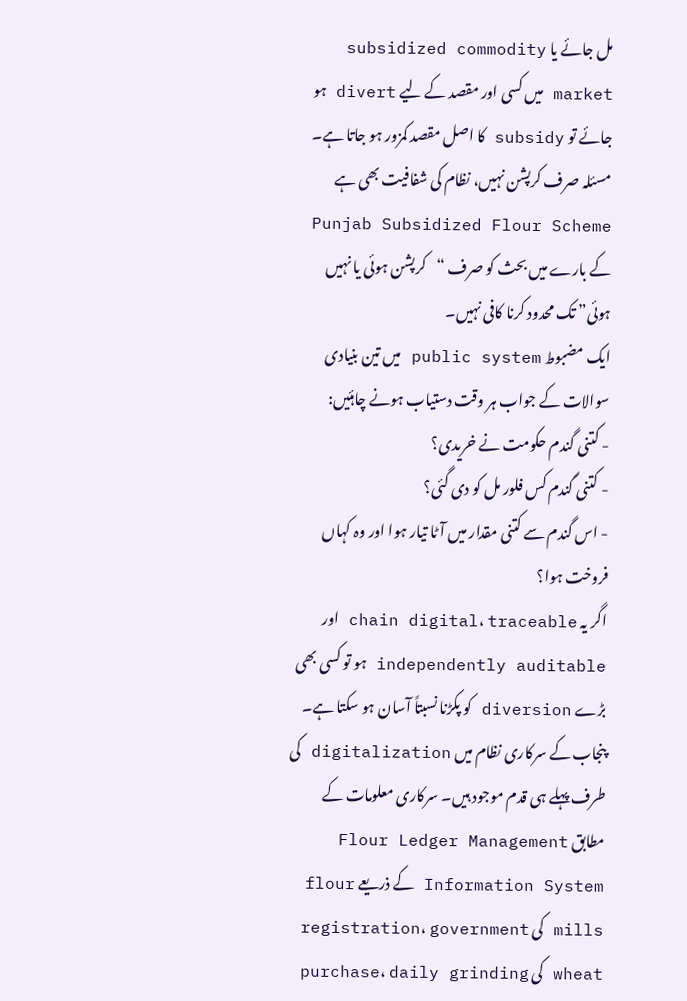مل جائے یا subsidized commodity market میں کسی اور مقصد کے لیے divert ہو جائے تو subsidy کا اصل مقصد کمزور ہو جاتا ہے۔
مسئلہ صرف کرپشن نہیں، نظام کی شفافیت بھی ہے
Punjab Subsidized Flour Scheme کے بارے میں بحث کو صرف “کرپشن ہوئی یا نہیں ہوئی” تک محدود کرنا کافی نہیں۔
ایک مضبوط public system میں تین بنیادی سوالات کے جواب ہر وقت دستیاب ہونے چاہئیں:
- کتنی گندم حکومت نے خریدی؟
- کتنی گندم کس فلور مل کو دی گئی؟
- اس گندم سے کتنی مقدار میں آٹا تیار ہوا اور وہ کہاں فروخت ہوا؟
اگر یہ chain digital، traceable اور independently auditable ہو تو کسی بھی بڑے diversion کو پکڑنا نسبتاً آسان ہو سکتا ہے۔
پنجاب کے سرکاری نظام میں digitalization کی طرف پہلے ہی قدم موجود ہیں۔ سرکاری معلومات کے مطابق Flour Ledger Management Information System کے ذریعے flour mills کی registration، government wheat کی purchase، daily grinding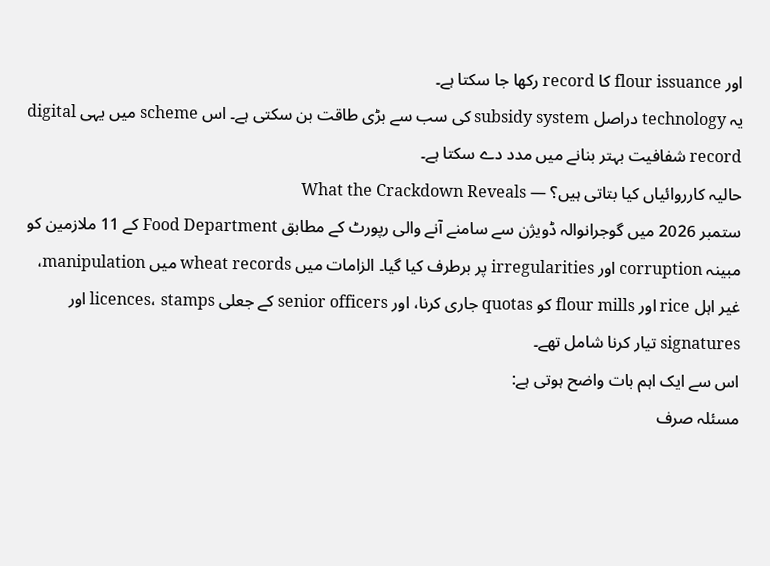اور flour issuance کا record رکھا جا سکتا ہے۔
یہ technology دراصل subsidy system کی سب سے بڑی طاقت بن سکتی ہے۔ اس scheme میں یہی digital record شفافیت بہتر بنانے میں مدد دے سکتا ہے۔
حالیہ کارروائیاں کیا بتاتی ہیں؟ — What the Crackdown Reveals
ستمبر 2026 میں گوجرانوالہ ڈویژن سے سامنے آنے والی رپورٹ کے مطابق Food Department کے 11 ملازمین کو مبینہ corruption اور irregularities پر برطرف کیا گیا۔ الزامات میں wheat records میں manipulation، غیر اہل rice اور flour mills کو quotas جاری کرنا، اور senior officers کے جعلی licences، stamps اور signatures تیار کرنا شامل تھے۔
اس سے ایک اہم بات واضح ہوتی ہے:
مسئلہ صرف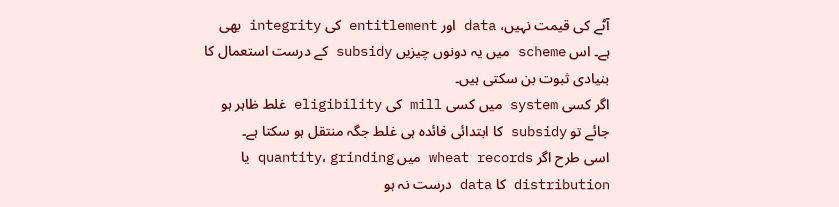آٹے کی قیمت نہیں، data اور entitlement کی integrity بھی ہے۔ اس scheme میں یہ دونوں چیزیں subsidy کے درست استعمال کا بنیادی ثبوت بن سکتی ہیں۔
اگر کسی system میں کسی mill کی eligibility غلط ظاہر ہو جائے تو subsidy کا ابتدائی فائدہ ہی غلط جگہ منتقل ہو سکتا ہے۔
اسی طرح اگر wheat records میں quantity، grinding یا distribution کا data درست نہ ہو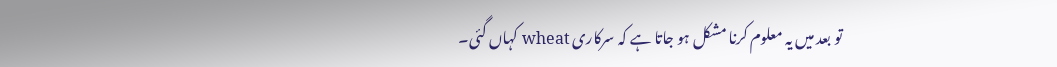تو بعد میں یہ معلوم کرنا مشکل ہو جاتا ہے کہ سرکاری wheat کہاں گئی۔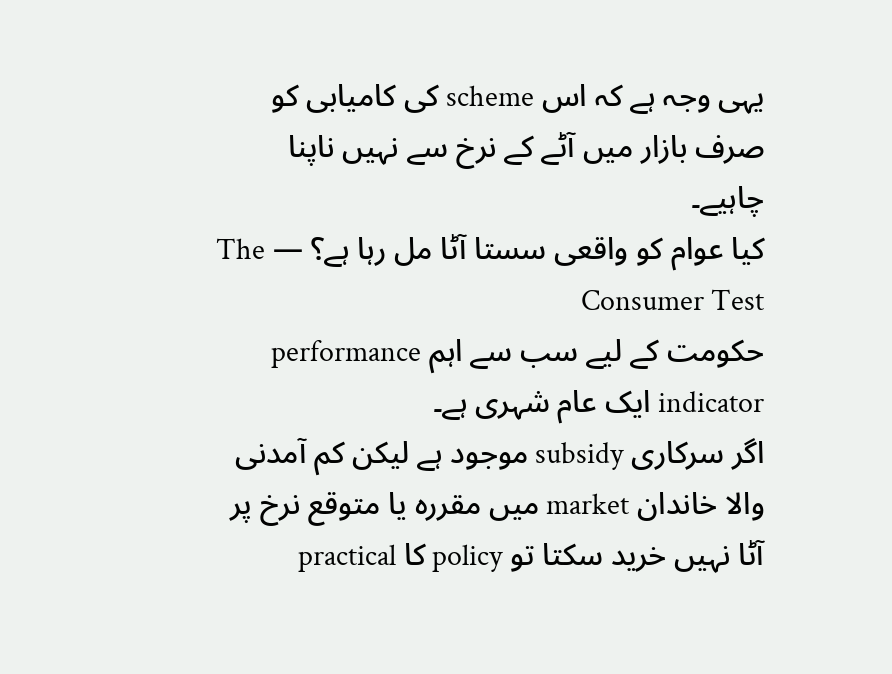یہی وجہ ہے کہ اس scheme کی کامیابی کو صرف بازار میں آٹے کے نرخ سے نہیں ناپنا چاہیے۔
کیا عوام کو واقعی سستا آٹا مل رہا ہے؟ — The Consumer Test
حکومت کے لیے سب سے اہم performance indicator ایک عام شہری ہے۔
اگر سرکاری subsidy موجود ہے لیکن کم آمدنی والا خاندان market میں مقررہ یا متوقع نرخ پر آٹا نہیں خرید سکتا تو policy کا practical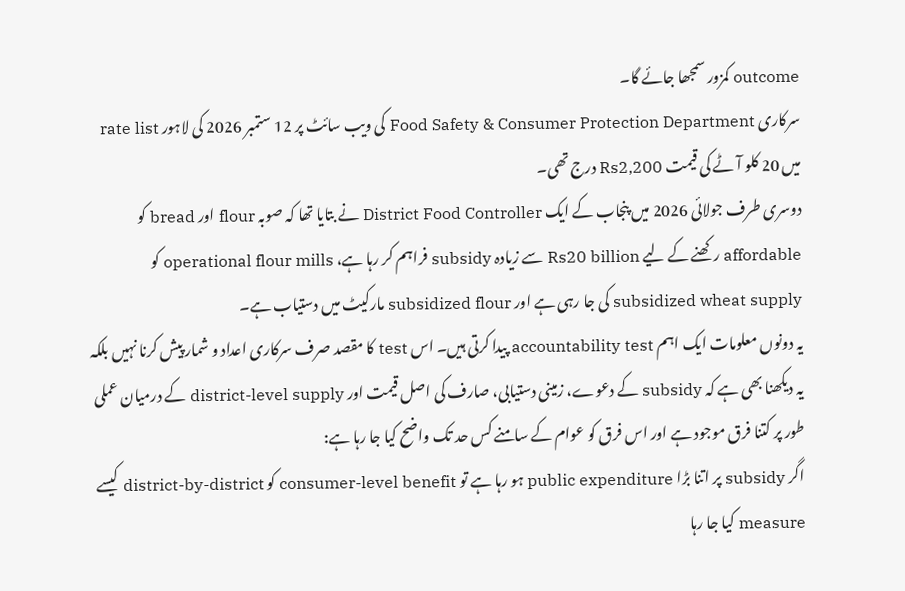outcome کمزور سمجھا جائے گا۔
سرکاری Food Safety & Consumer Protection Department کی ویب سائٹ پر 12 ستمبر 2026 کی لاہور rate list میں 20 کلو آٹے کی قیمت Rs2,200 درج تھی۔
دوسری طرف جولائی 2026 میں پنجاب کے ایک District Food Controller نے بتایا تھا کہ صوبہ flour اور bread کو affordable رکھنے کے لیے Rs20 billion سے زیادہ subsidy فراہم کر رہا ہے، operational flour mills کو subsidized wheat supply کی جا رہی ہے اور subsidized flour مارکیٹ میں دستیاب ہے۔
یہ دونوں معلومات ایک اہم accountability test پیدا کرتی ہیں۔ اس test کا مقصد صرف سرکاری اعداد و شمار پیش کرنا نہیں بلکہ یہ دیکھنا بھی ہے کہ subsidy کے دعوے، زمینی دستیابی، صارف کی اصل قیمت اور district-level supply کے درمیان عملی طور پر کتنا فرق موجود ہے اور اس فرق کو عوام کے سامنے کس حد تک واضح کیا جا رہا ہے:
اگر subsidy پر اتنا بڑا public expenditure ہو رہا ہے تو consumer-level benefit کو district-by-district کیسے measure کیا جا رہا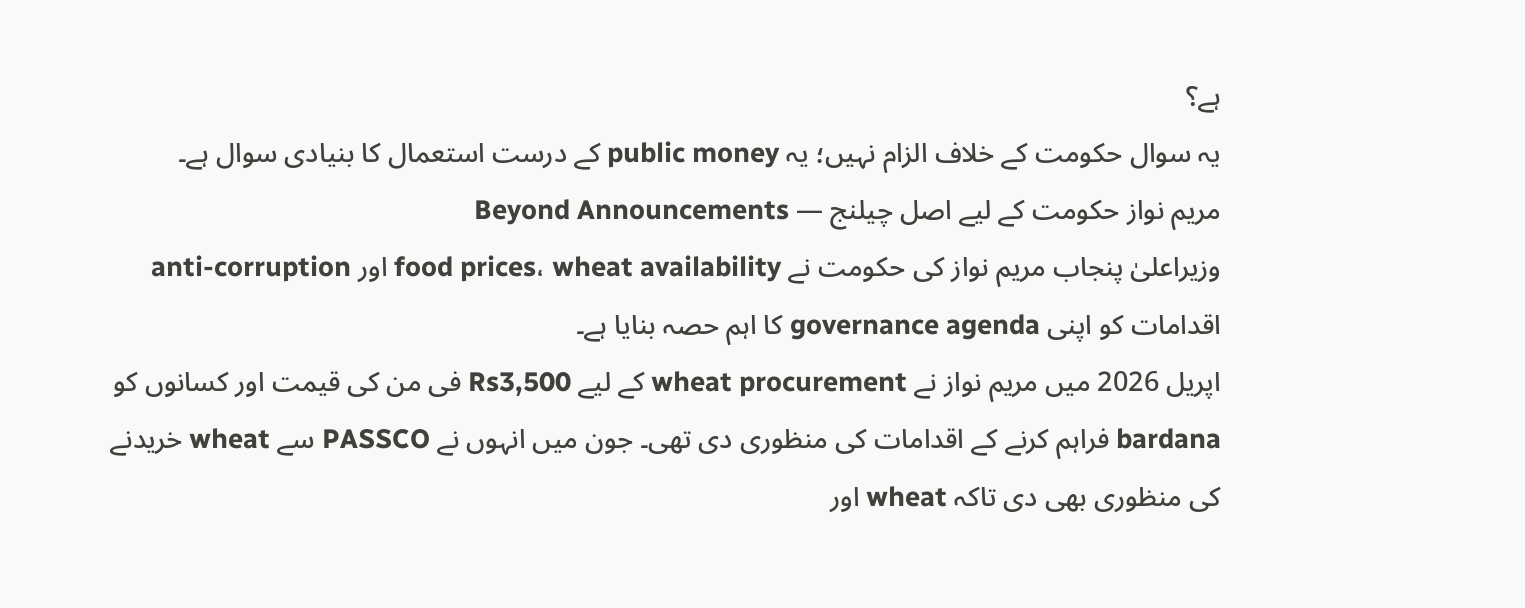ہے؟
یہ سوال حکومت کے خلاف الزام نہیں؛ یہ public money کے درست استعمال کا بنیادی سوال ہے۔
مریم نواز حکومت کے لیے اصل چیلنج — Beyond Announcements
وزیراعلیٰ پنجاب مریم نواز کی حکومت نے food prices، wheat availability اور anti-corruption اقدامات کو اپنی governance agenda کا اہم حصہ بنایا ہے۔
اپریل 2026 میں مریم نواز نے wheat procurement کے لیے Rs3,500 فی من کی قیمت اور کسانوں کو bardana فراہم کرنے کے اقدامات کی منظوری دی تھی۔ جون میں انہوں نے PASSCO سے wheat خریدنے کی منظوری بھی دی تاکہ wheat اور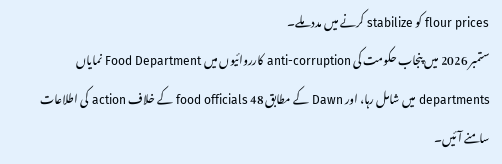flour prices کو stabilize کرنے میں مدد ملے۔
ستمبر 2026 میں پنجاب حکومت کی anti-corruption کارروائیوں میں Food Department نمایاں departments میں شامل رہا، اور Dawn کے مطابق 48 food officials کے خلاف action کی اطلاعات سامنے آئیں۔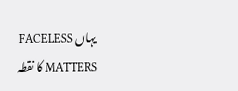یہاں FACELESS MATTERS کا نقطہ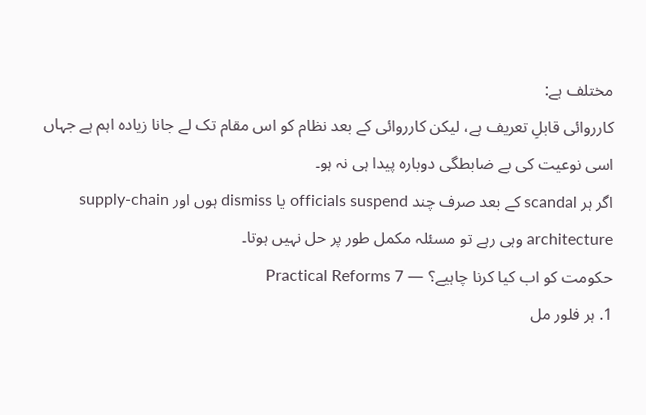مختلف ہے:
کارروائی قابلِ تعریف ہے، لیکن کارروائی کے بعد نظام کو اس مقام تک لے جانا زیادہ اہم ہے جہاں اسی نوعیت کی بے ضابطگی دوبارہ پیدا ہی نہ ہو۔
اگر ہر scandal کے بعد صرف چند officials suspend یا dismiss ہوں اور supply-chain architecture وہی رہے تو مسئلہ مکمل طور پر حل نہیں ہوتا۔
حکومت کو اب کیا کرنا چاہیے؟ — 7 Practical Reforms
1. ہر فلور مل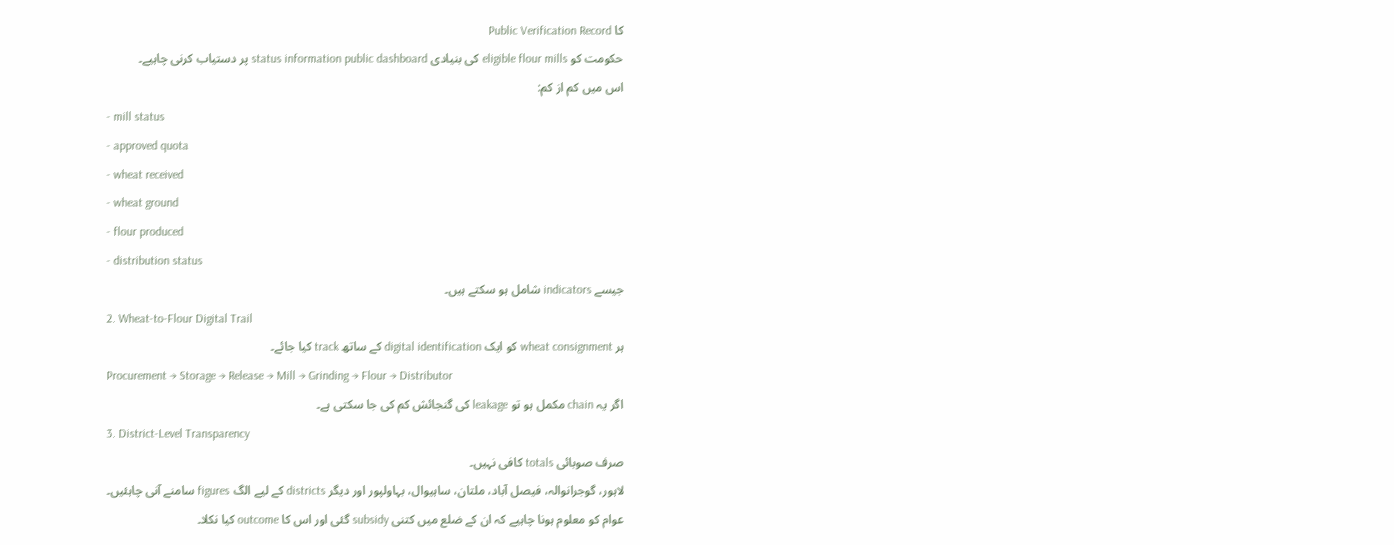کا Public Verification Record
حکومت کو eligible flour mills کی بنیادی status information public dashboard پر دستیاب کرنی چاہیے۔
اس میں کم از کم:
- mill status
- approved quota
- wheat received
- wheat ground
- flour produced
- distribution status
جیسے indicators شامل ہو سکتے ہیں۔
2. Wheat-to-Flour Digital Trail
ہر wheat consignment کو ایک digital identification کے ساتھ track کیا جائے۔
Procurement → Storage → Release → Mill → Grinding → Flour → Distributor
اگر یہ chain مکمل ہو تو leakage کی گنجائش کم کی جا سکتی ہے۔
3. District-Level Transparency
صرف صوبائی totals کافی نہیں۔
لاہور، گوجرانوالہ، فیصل آباد، ملتان، ساہیوال، بہاولپور اور دیگر districts کے لیے الگ figures سامنے آنی چاہئیں۔
عوام کو معلوم ہونا چاہیے کہ ان کے ضلع میں کتنی subsidy گئی اور اس کا outcome کیا نکلا۔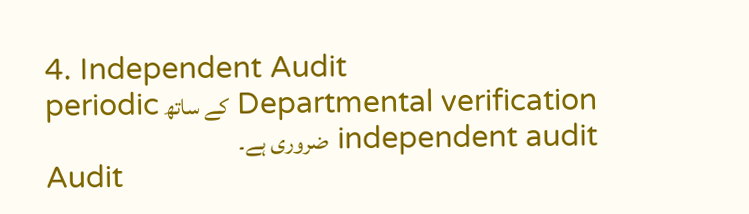4. Independent Audit
Departmental verification کے ساتھ periodic independent audit ضروری ہے۔
Audit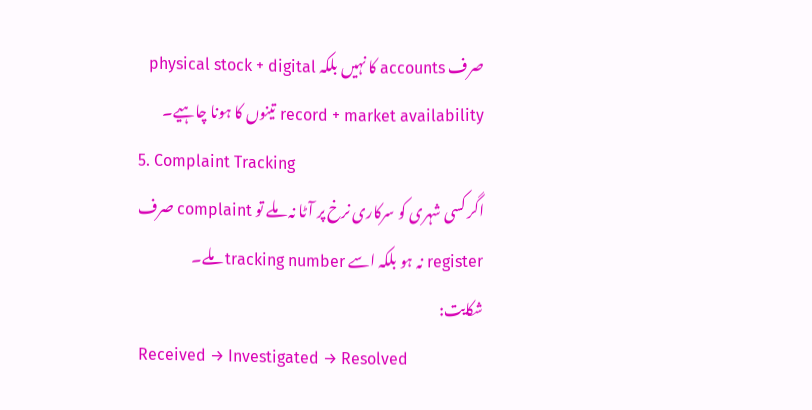صرف accounts کا نہیں بلکہ physical stock + digital record + market availability تینوں کا ہونا چاہیے۔
5. Complaint Tracking
اگر کسی شہری کو سرکاری نرخ پر آٹا نہ ملے تو complaint صرف register نہ ہو بلکہ اسے tracking number ملے۔
شکایت:
Received → Investigated → Resolved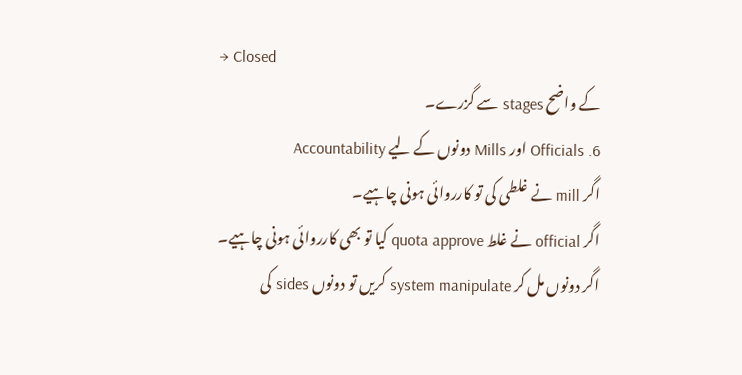→ Closed
کے واضح stages سے گزرے۔
6. Officials اور Mills دونوں کے لیے Accountability
اگر mill نے غلطی کی تو کارروائی ہونی چاہیے۔
اگر official نے غلط quota approve کیا تو بھی کارروائی ہونی چاہیے۔
اگر دونوں مل کر system manipulate کریں تو دونوں sides کی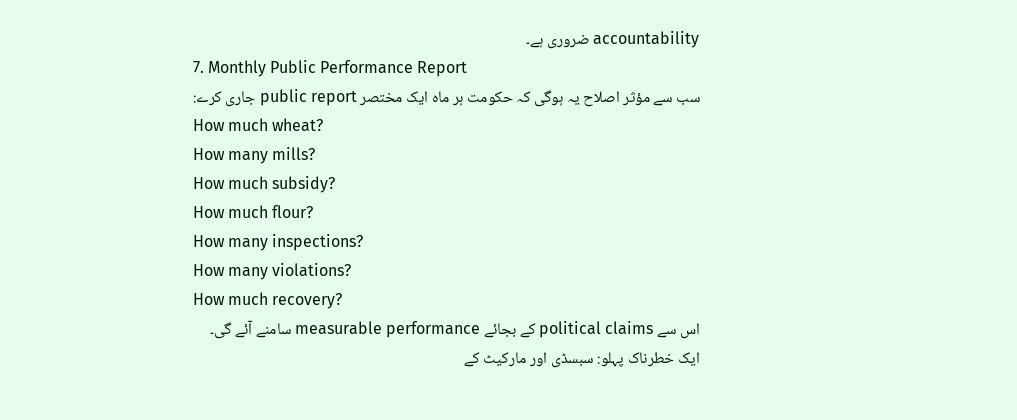accountability ضروری ہے۔
7. Monthly Public Performance Report
سب سے مؤثر اصلاح یہ ہوگی کہ حکومت ہر ماہ ایک مختصر public report جاری کرے:
How much wheat?
How many mills?
How much subsidy?
How much flour?
How many inspections?
How many violations?
How much recovery?
اس سے political claims کے بجائے measurable performance سامنے آئے گی۔
ایک خطرناک پہلو: سبسڈی اور مارکیٹ کے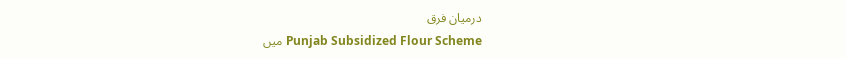درمیان فرق
Punjab Subsidized Flour Scheme میں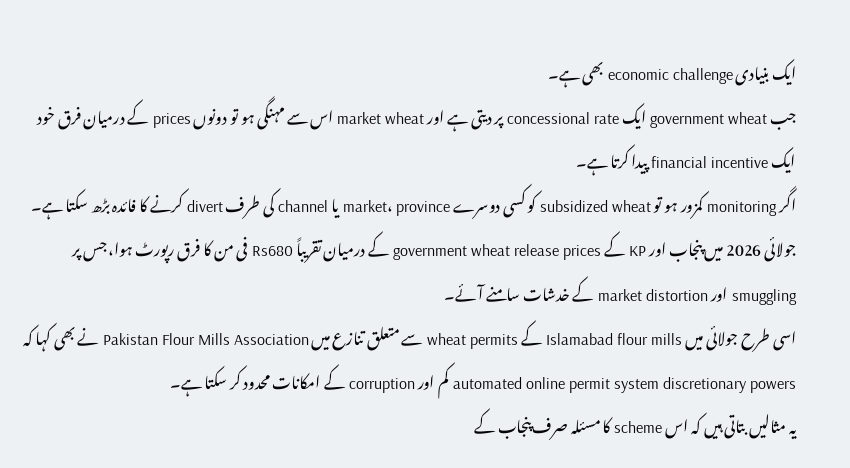ایک بنیادی economic challenge بھی ہے۔
جب government wheat ایک concessional rate پر دیتی ہے اور market wheat اس سے مہنگی ہو تو دونوں prices کے درمیان فرق خود ایک financial incentive پیدا کرتا ہے۔
اگر monitoring کمزور ہو تو subsidized wheat کو کسی دوسرے market، province یا channel کی طرف divert کرنے کا فائدہ بڑھ سکتا ہے۔
جولائی 2026 میں پنجاب اور KP کے government wheat release prices کے درمیان تقریباً Rs680 فی من کا فرق رپورٹ ہوا، جس پر smuggling اور market distortion کے خدشات سامنے آئے۔
اسی طرح جولائی میں Islamabad flour mills کے wheat permits سے متعلق تنازع میں Pakistan Flour Mills Association نے بھی کہا کہ automated online permit system discretionary powers کم اور corruption کے امکانات محدود کر سکتا ہے۔
یہ مثالیں بتاتی ہیں کہ اس scheme کا مسئلہ صرف پنجاب کے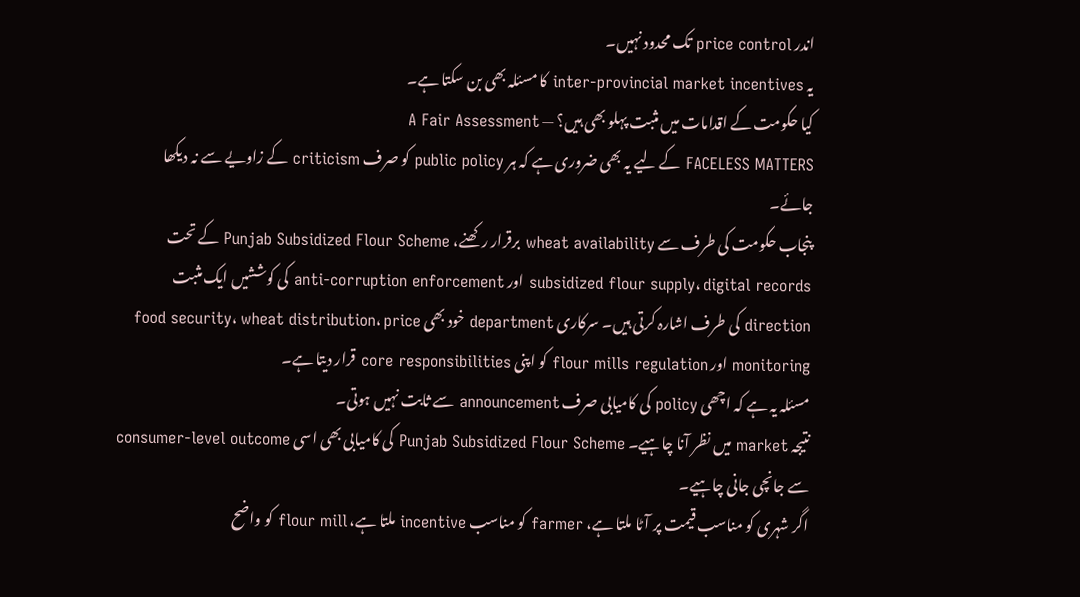اندر price control تک محدود نہیں۔
یہ inter-provincial market incentives کا مسئلہ بھی بن سکتا ہے۔
کیا حکومت کے اقدامات میں مثبت پہلو بھی ہیں؟ — A Fair Assessment
FACELESS MATTERS کے لیے یہ بھی ضروری ہے کہ ہر public policy کو صرف criticism کے زاویے سے نہ دیکھا جائے۔
پنجاب حکومت کی طرف سے wheat availability برقرار رکھنے، Punjab Subsidized Flour Scheme کے تحت subsidized flour supply، digital records اور anti-corruption enforcement کی کوششیں ایک مثبت direction کی طرف اشارہ کرتی ہیں۔ سرکاری department خود بھی food security، wheat distribution، price monitoring اور flour mills regulation کو اپنی core responsibilities قرار دیتا ہے۔
مسئلہ یہ ہے کہ اچھی policy کی کامیابی صرف announcement سے ثابت نہیں ہوتی۔
نتیجہ market میں نظر آنا چاہیے۔ Punjab Subsidized Flour Scheme کی کامیابی بھی اسی consumer-level outcome سے جانچی جانی چاہیے۔
اگر شہری کو مناسب قیمت پر آٹا ملتا ہے، farmer کو مناسب incentive ملتا ہے، flour mill کو واضح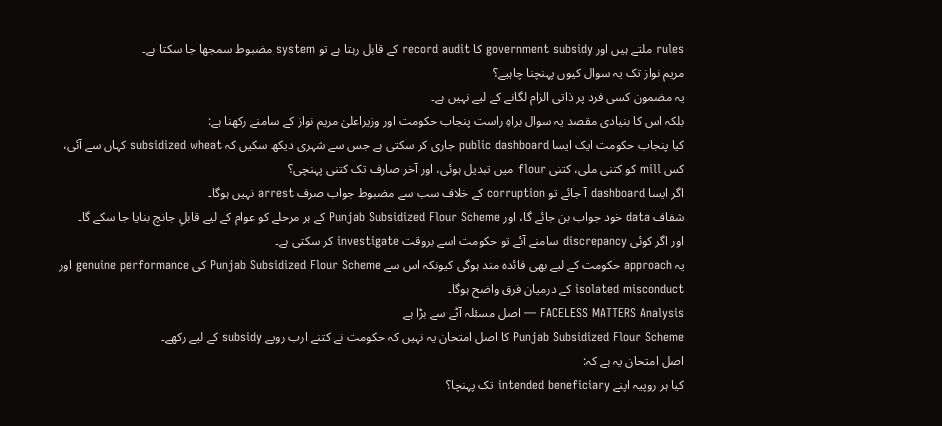rules ملتے ہیں اور government subsidy کا record audit کے قابل رہتا ہے تو system مضبوط سمجھا جا سکتا ہے۔
مریم نواز تک یہ سوال کیوں پہنچنا چاہیے؟
یہ مضمون کسی فرد پر ذاتی الزام لگانے کے لیے نہیں ہے۔
بلکہ اس کا بنیادی مقصد یہ سوال براہِ راست پنجاب حکومت اور وزیراعلیٰ مریم نواز کے سامنے رکھنا ہے:
کیا پنجاب حکومت ایک ایسا public dashboard جاری کر سکتی ہے جس سے شہری دیکھ سکیں کہ subsidized wheat کہاں سے آئی، کس mill کو کتنی ملی، کتنی flour میں تبدیل ہوئی، اور آخر صارف تک کتنی پہنچی؟
اگر ایسا dashboard آ جائے تو corruption کے خلاف سب سے مضبوط جواب صرف arrest نہیں ہوگا۔
شفاف data خود جواب بن جائے گا، اور Punjab Subsidized Flour Scheme کے ہر مرحلے کو عوام کے لیے قابلِ جانچ بنایا جا سکے گا۔
اور اگر کوئی discrepancy سامنے آئے تو حکومت اسے بروقت investigate کر سکتی ہے۔
یہ approach حکومت کے لیے بھی فائدہ مند ہوگی کیونکہ اس سے Punjab Subsidized Flour Scheme کی genuine performance اور isolated misconduct کے درمیان فرق واضح ہوگا۔
FACELESS MATTERS Analysis — اصل مسئلہ آٹے سے بڑا ہے
Punjab Subsidized Flour Scheme کا اصل امتحان یہ نہیں کہ حکومت نے کتنے ارب روپے subsidy کے لیے رکھے۔
اصل امتحان یہ ہے کہ:
کیا ہر روپیہ اپنے intended beneficiary تک پہنچا؟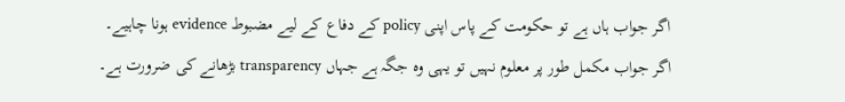اگر جواب ہاں ہے تو حکومت کے پاس اپنی policy کے دفاع کے لیے مضبوط evidence ہونا چاہیے۔
اگر جواب مکمل طور پر معلوم نہیں تو یہی وہ جگہ ہے جہاں transparency بڑھانے کی ضرورت ہے۔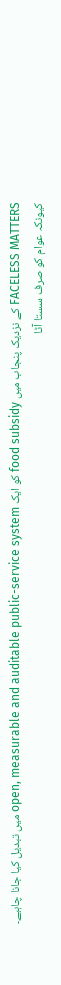FACELESS MATTERS کے نزدیک پنجاب میں food subsidy کو ایک open, measurable and auditable public-service system میں تبدیل کیا جانا چاہیے۔
کیونکہ عوام کو صرف سستا آٹا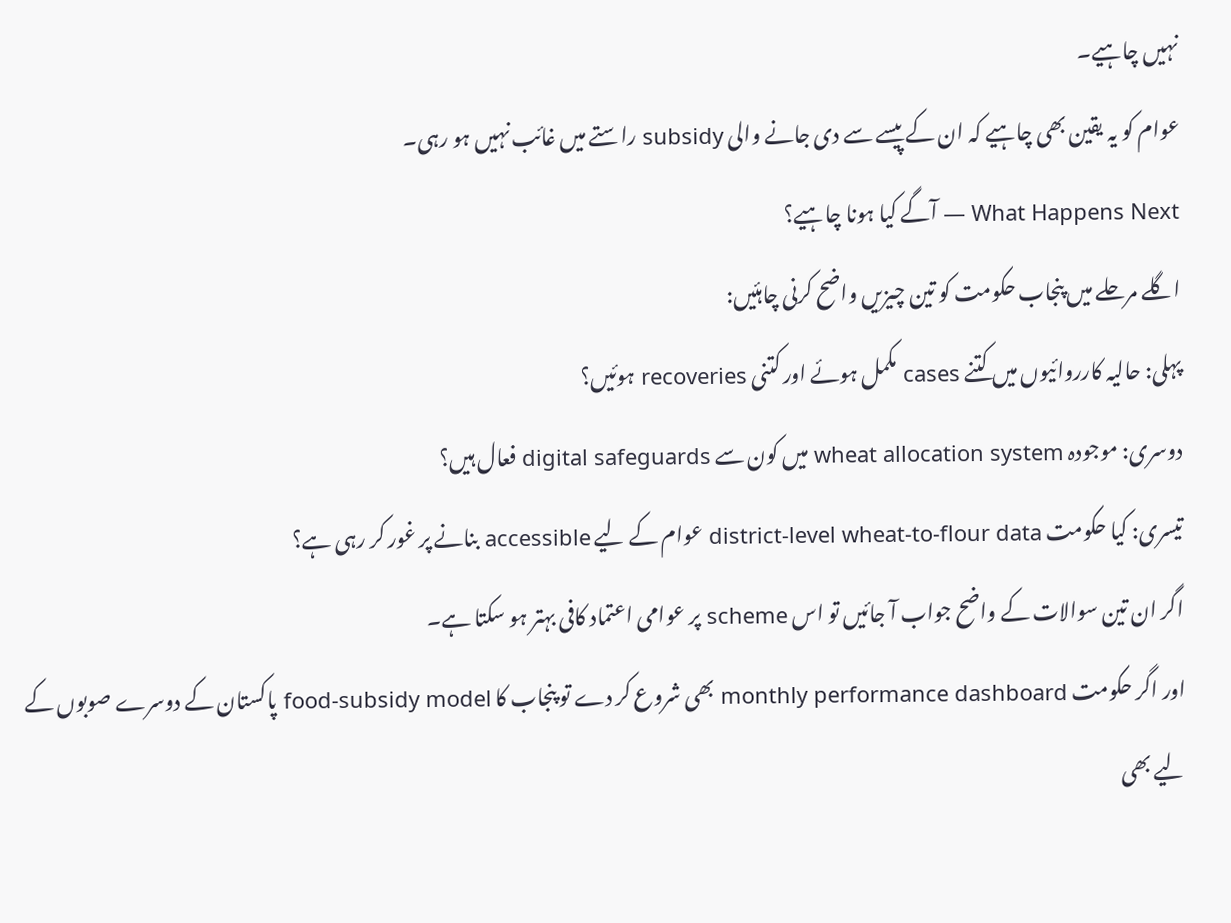نہیں چاہیے۔
عوام کو یہ یقین بھی چاہیے کہ ان کے پیسے سے دی جانے والی subsidy راستے میں غائب نہیں ہو رہی۔
What Happens Next — آگے کیا ہونا چاہیے؟
اگلے مرحلے میں پنجاب حکومت کو تین چیزیں واضح کرنی چاہئیں:
پہلی: حالیہ کارروائیوں میں کتنے cases مکمل ہوئے اور کتنی recoveries ہوئیں؟
دوسری: موجودہ wheat allocation system میں کون سے digital safeguards فعال ہیں؟
تیسری: کیا حکومت district-level wheat-to-flour data عوام کے لیے accessible بنانے پر غور کر رہی ہے؟
اگر ان تین سوالات کے واضح جواب آ جائیں تو اس scheme پر عوامی اعتماد کافی بہتر ہو سکتا ہے۔
اور اگر حکومت monthly performance dashboard بھی شروع کر دے تو پنجاب کا food-subsidy model پاکستان کے دوسرے صوبوں کے لیے بھی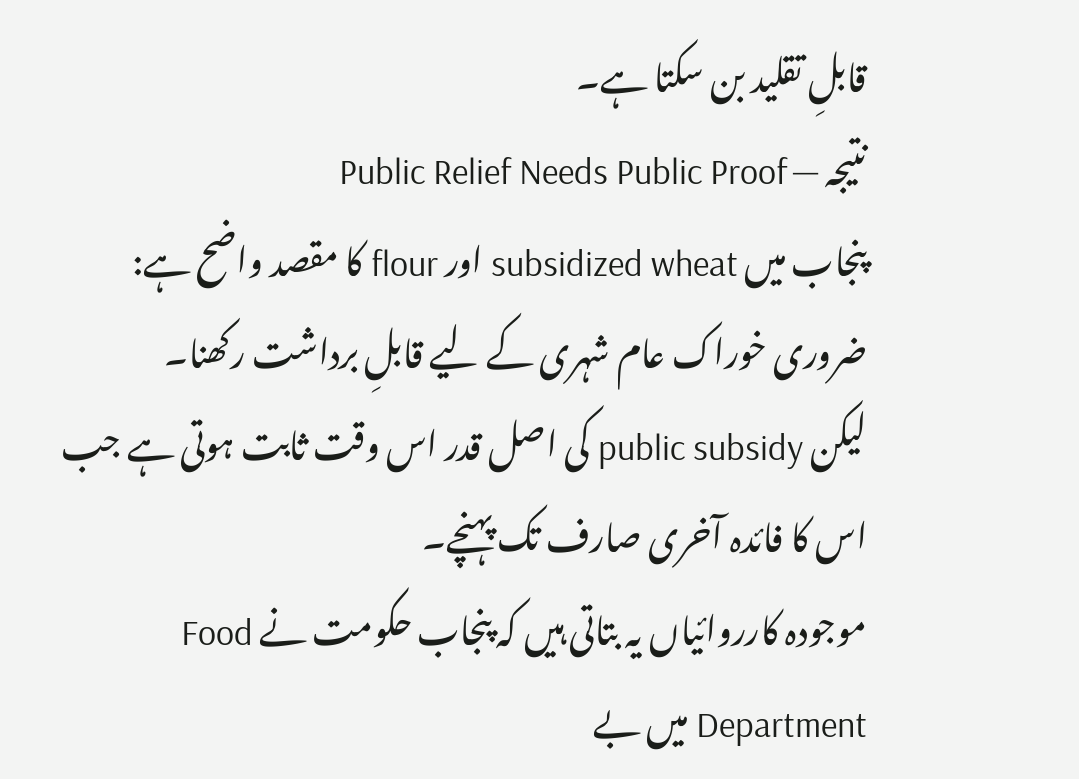قابلِ تقلید بن سکتا ہے۔
نتیجہ — Public Relief Needs Public Proof
پنجاب میں subsidized wheat اور flour کا مقصد واضح ہے: ضروری خوراک عام شہری کے لیے قابلِ برداشت رکھنا۔
لیکن public subsidy کی اصل قدر اس وقت ثابت ہوتی ہے جب اس کا فائدہ آخری صارف تک پہنچے۔
موجودہ کارروائیاں یہ بتاتی ہیں کہ پنجاب حکومت نے Food Department میں بے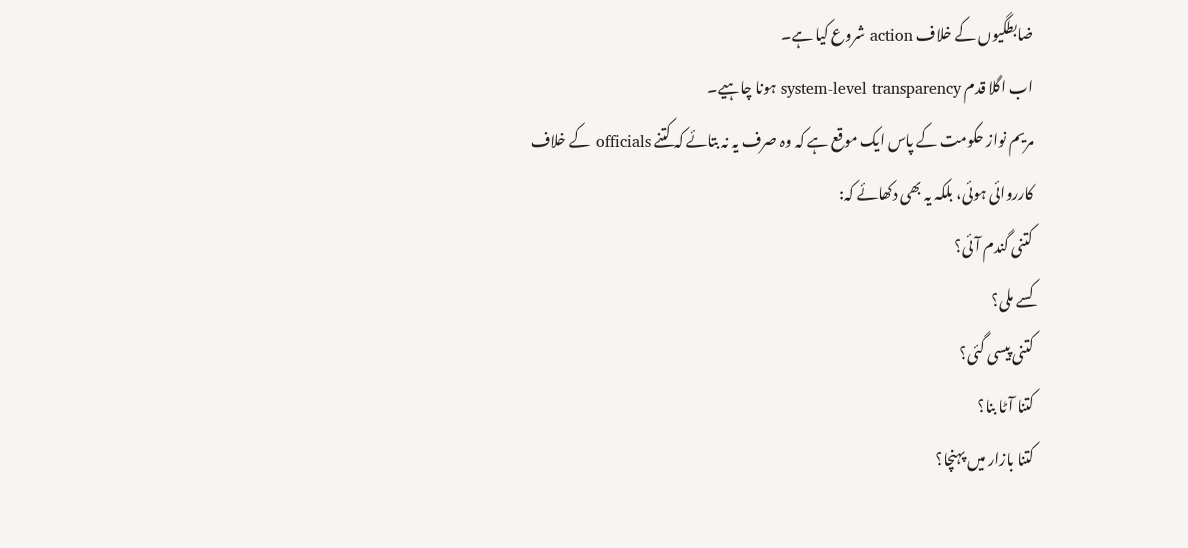ضابطگیوں کے خلاف action شروع کیا ہے۔
اب اگلا قدم system-level transparency ہونا چاہیے۔
مریم نواز حکومت کے پاس ایک موقع ہے کہ وہ صرف یہ نہ بتائے کہ کتنے officials کے خلاف کارروائی ہوئی، بلکہ یہ بھی دکھائے کہ:
کتنی گندم آئی؟
کسے ملی؟
کتنی پیسی گئی؟
کتنا آٹا بنا؟
کتنا بازار میں پہنچا؟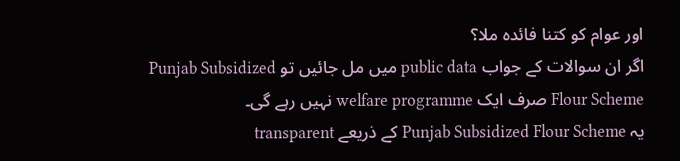اور عوام کو کتنا فائدہ ملا؟
اگر ان سوالات کے جواب public data میں مل جائیں تو Punjab Subsidized Flour Scheme صرف ایک welfare programme نہیں رہے گی۔
یہ Punjab Subsidized Flour Scheme کے ذریعے transparent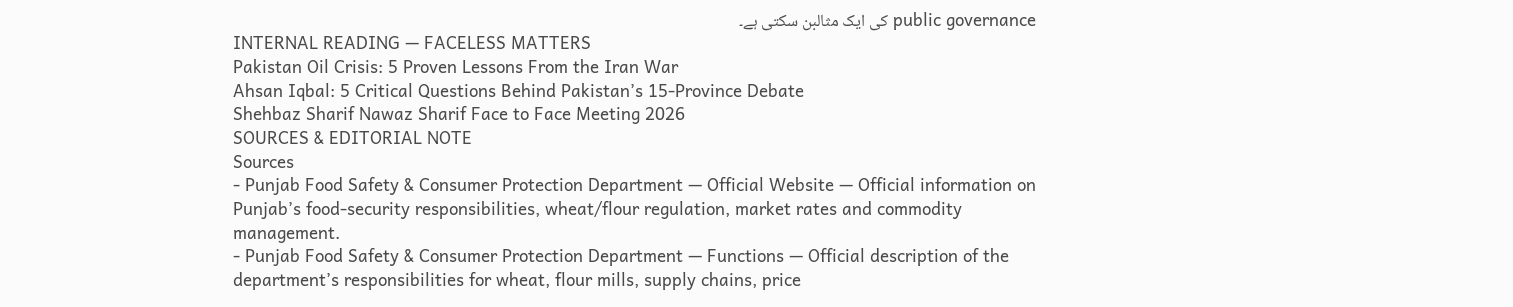public governance کی ایک مثالبن سکتی ہے۔
INTERNAL READING — FACELESS MATTERS
Pakistan Oil Crisis: 5 Proven Lessons From the Iran War
Ahsan Iqbal: 5 Critical Questions Behind Pakistan’s 15-Province Debate
Shehbaz Sharif Nawaz Sharif Face to Face Meeting 2026
SOURCES & EDITORIAL NOTE
Sources
- Punjab Food Safety & Consumer Protection Department — Official Website — Official information on Punjab’s food-security responsibilities, wheat/flour regulation, market rates and commodity management.
- Punjab Food Safety & Consumer Protection Department — Functions — Official description of the department’s responsibilities for wheat, flour mills, supply chains, price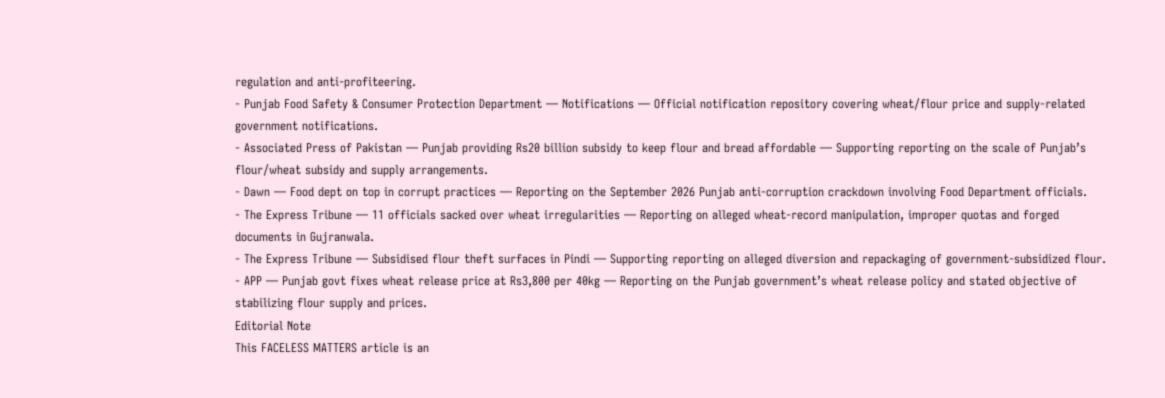regulation and anti-profiteering.
- Punjab Food Safety & Consumer Protection Department — Notifications — Official notification repository covering wheat/flour price and supply-related government notifications.
- Associated Press of Pakistan — Punjab providing Rs20 billion subsidy to keep flour and bread affordable — Supporting reporting on the scale of Punjab’s flour/wheat subsidy and supply arrangements.
- Dawn — Food dept on top in corrupt practices — Reporting on the September 2026 Punjab anti-corruption crackdown involving Food Department officials.
- The Express Tribune — 11 officials sacked over wheat irregularities — Reporting on alleged wheat-record manipulation, improper quotas and forged documents in Gujranwala.
- The Express Tribune — Subsidised flour theft surfaces in Pindi — Supporting reporting on alleged diversion and repackaging of government-subsidized flour.
- APP — Punjab govt fixes wheat release price at Rs3,800 per 40kg — Reporting on the Punjab government’s wheat release policy and stated objective of stabilizing flour supply and prices.
Editorial Note
This FACELESS MATTERS article is an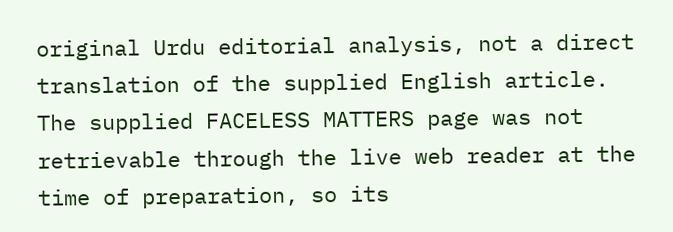original Urdu editorial analysis, not a direct translation of the supplied English article. The supplied FACELESS MATTERS page was not retrievable through the live web reader at the time of preparation, so its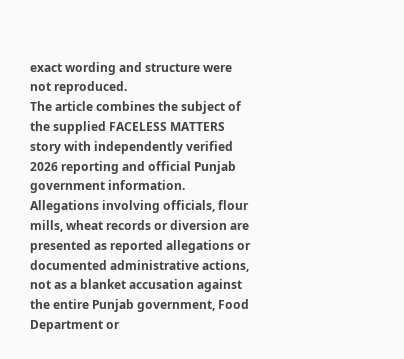exact wording and structure were not reproduced.
The article combines the subject of the supplied FACELESS MATTERS story with independently verified 2026 reporting and official Punjab government information. Allegations involving officials, flour mills, wheat records or diversion are presented as reported allegations or documented administrative actions, not as a blanket accusation against the entire Punjab government, Food Department or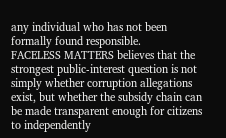any individual who has not been formally found responsible.
FACELESS MATTERS believes that the strongest public-interest question is not simply whether corruption allegations exist, but whether the subsidy chain can be made transparent enough for citizens to independently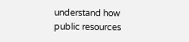understand how public resources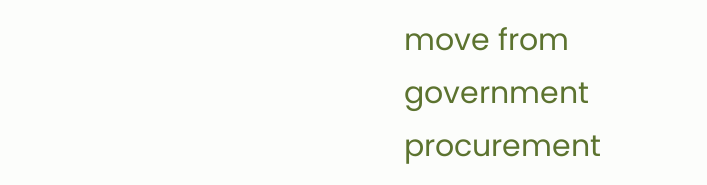move from government procurement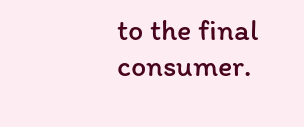to the final consumer.